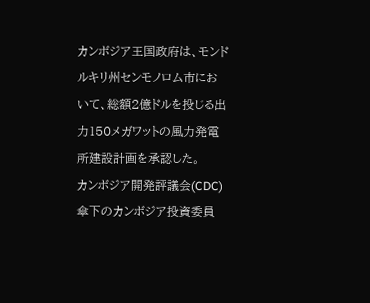カンボジア王国政府は、モンドルキリ州センモノロム市において、総額2億ドルを投じる出力150メガワットの風力発電所建設計画を承認した。
カンボジア開発評議会(CDC)傘下のカンボジア投資委員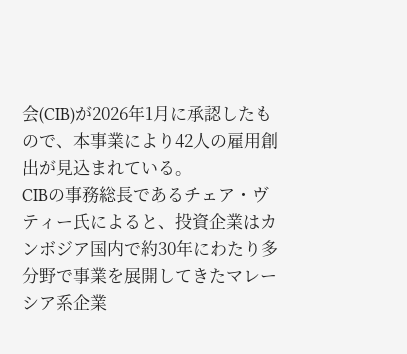会(CIB)が2026年1月に承認したもので、本事業により42人の雇用創出が見込まれている。
CIBの事務総長であるチェア・ヴティー氏によると、投資企業はカンボジア国内で約30年にわたり多分野で事業を展開してきたマレーシア系企業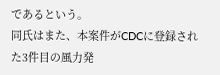であるという。
同氏はまた、本案件がCDCに登録された3件目の風力発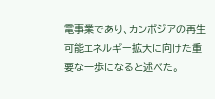電事業であり、カンボジアの再生可能エネルギー拡大に向けた重要な一歩になると述べた。